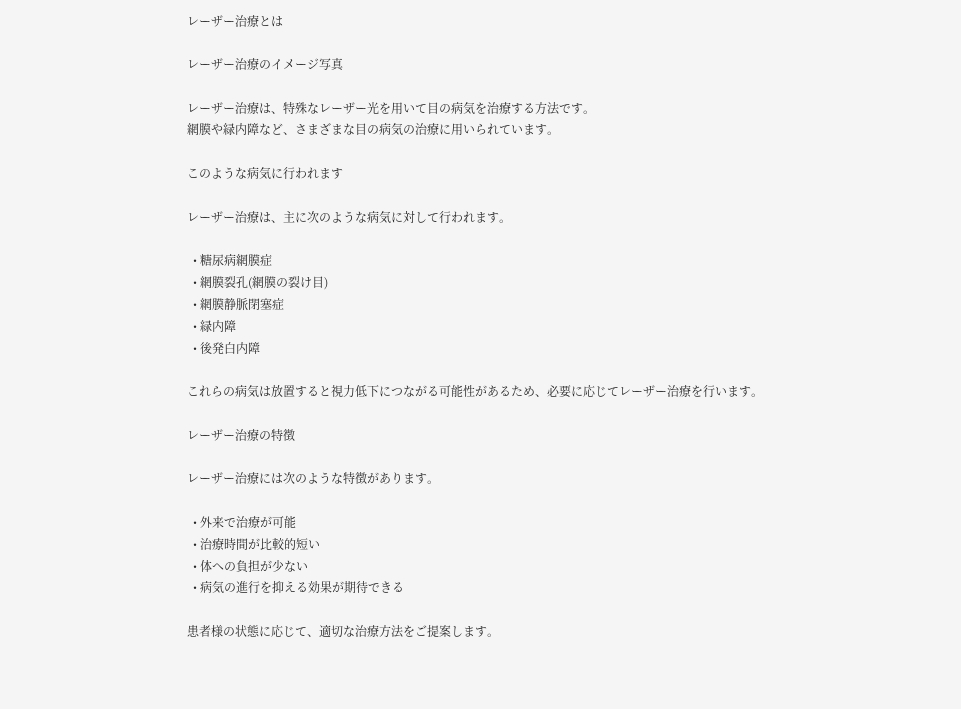レーザー治療とは

レーザー治療のイメージ写真

レーザー治療は、特殊なレーザー光を用いて目の病気を治療する方法です。
網膜や緑内障など、さまざまな目の病気の治療に用いられています。

このような病気に行われます

レーザー治療は、主に次のような病気に対して行われます。

  • 糖尿病網膜症
  • 網膜裂孔(網膜の裂け目)
  • 網膜静脈閉塞症
  • 緑内障
  • 後発白内障

これらの病気は放置すると視力低下につながる可能性があるため、必要に応じてレーザー治療を行います。

レーザー治療の特徴

レーザー治療には次のような特徴があります。

  • 外来で治療が可能
  • 治療時間が比較的短い
  • 体への負担が少ない
  • 病気の進行を抑える効果が期待できる

患者様の状態に応じて、適切な治療方法をご提案します。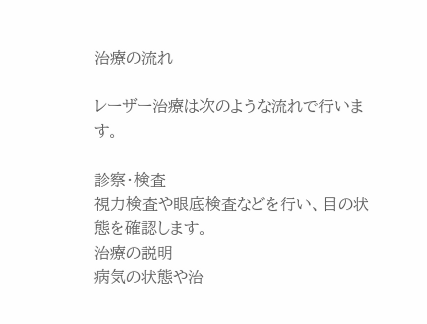治療の流れ

レーザー治療は次のような流れで行います。

診察・検査
視力検査や眼底検査などを行い、目の状態を確認します。
治療の説明
病気の状態や治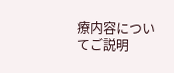療内容についてご説明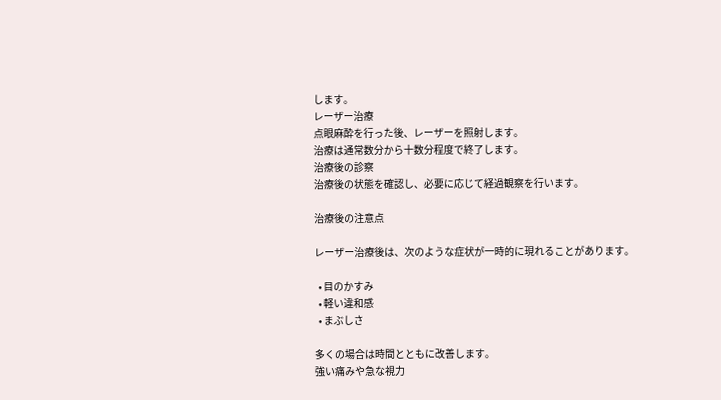します。
レーザー治療
点眼麻酔を行った後、レーザーを照射します。
治療は通常数分から十数分程度で終了します。
治療後の診察
治療後の状態を確認し、必要に応じて経過観察を行います。

治療後の注意点

レーザー治療後は、次のような症状が一時的に現れることがあります。

  • 目のかすみ
  • 軽い違和感
  • まぶしさ

多くの場合は時間とともに改善します。
強い痛みや急な視力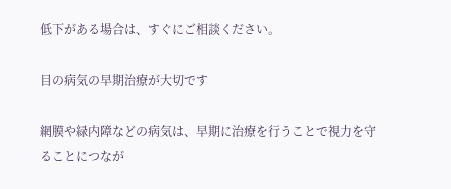低下がある場合は、すぐにご相談ください。

目の病気の早期治療が大切です

網膜や緑内障などの病気は、早期に治療を行うことで視力を守ることにつなが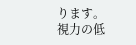ります。
視力の低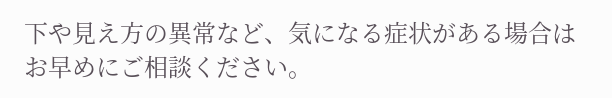下や見え方の異常など、気になる症状がある場合はお早めにご相談ください。